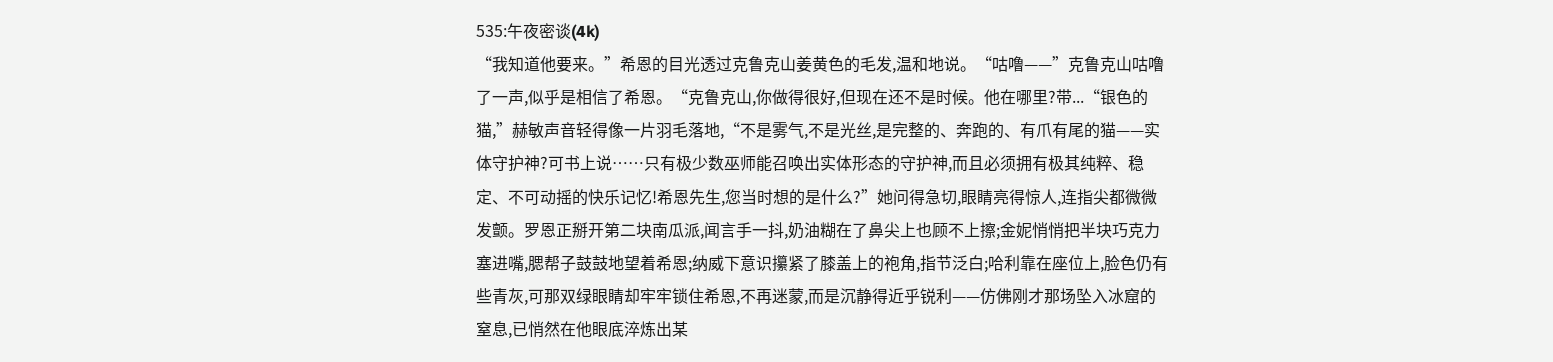535:午夜密谈(4k)
“我知道他要来。”希恩的目光透过克鲁克山姜黄色的毛发,温和地说。“咕噜——”克鲁克山咕噜了一声,似乎是相信了希恩。“克鲁克山,你做得很好,但现在还不是时候。他在哪里?带...“银色的猫,”赫敏声音轻得像一片羽毛落地,“不是雾气,不是光丝,是完整的、奔跑的、有爪有尾的猫——实体守护神?可书上说……只有极少数巫师能召唤出实体形态的守护神,而且必须拥有极其纯粹、稳定、不可动摇的快乐记忆!希恩先生,您当时想的是什么?”她问得急切,眼睛亮得惊人,连指尖都微微发颤。罗恩正掰开第二块南瓜派,闻言手一抖,奶油糊在了鼻尖上也顾不上擦;金妮悄悄把半块巧克力塞进嘴,腮帮子鼓鼓地望着希恩;纳威下意识攥紧了膝盖上的袍角,指节泛白;哈利靠在座位上,脸色仍有些青灰,可那双绿眼睛却牢牢锁住希恩,不再迷蒙,而是沉静得近乎锐利——仿佛刚才那场坠入冰窟的窒息,已悄然在他眼底淬炼出某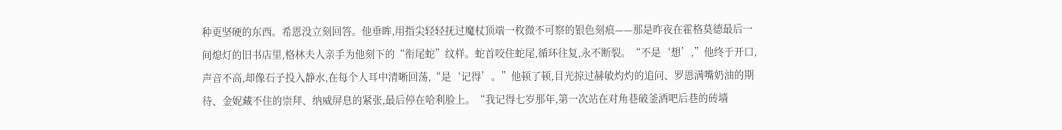种更坚硬的东西。希恩没立刻回答。他垂眸,用指尖轻轻抚过魔杖顶端一枚微不可察的银色刻痕——那是昨夜在霍格莫德最后一间熄灯的旧书店里,格林夫人亲手为他刻下的“衔尾蛇”纹样。蛇首咬住蛇尾,循环往复,永不断裂。“不是‘想’,”他终于开口,声音不高,却像石子投入静水,在每个人耳中清晰回荡,“是‘记得’。”他顿了顿,目光掠过赫敏灼灼的追问、罗恩满嘴奶油的期待、金妮藏不住的崇拜、纳威屏息的紧张,最后停在哈利脸上。“我记得七岁那年,第一次站在对角巷破釜酒吧后巷的砖墙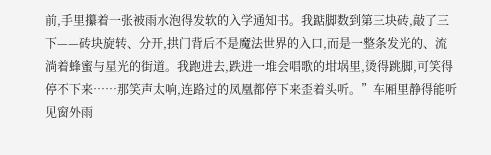前,手里攥着一张被雨水泡得发软的入学通知书。我踮脚数到第三块砖,敲了三下——砖块旋转、分开,拱门背后不是魔法世界的入口,而是一整条发光的、流淌着蜂蜜与星光的街道。我跑进去,跌进一堆会唱歌的坩埚里,烫得跳脚,可笑得停不下来……那笑声太响,连路过的凤凰都停下来歪着头听。”车厢里静得能听见窗外雨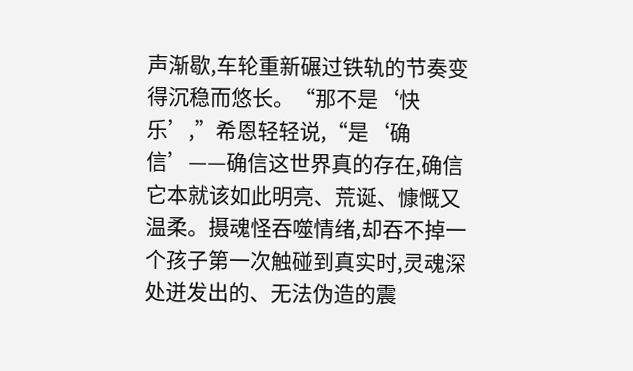声渐歇,车轮重新碾过铁轨的节奏变得沉稳而悠长。“那不是‘快乐’,”希恩轻轻说,“是‘确信’——确信这世界真的存在,确信它本就该如此明亮、荒诞、慷慨又温柔。摄魂怪吞噬情绪,却吞不掉一个孩子第一次触碰到真实时,灵魂深处迸发出的、无法伪造的震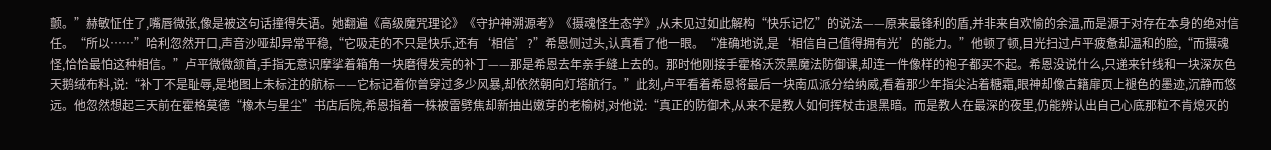颤。”赫敏怔住了,嘴唇微张,像是被这句话撞得失语。她翻遍《高级魔咒理论》《守护神溯源考》《摄魂怪生态学》,从未见过如此解构“快乐记忆”的说法——原来最锋利的盾,并非来自欢愉的余温,而是源于对存在本身的绝对信任。“所以……”哈利忽然开口,声音沙哑却异常平稳,“它吸走的不只是快乐,还有‘相信’?”希恩侧过头,认真看了他一眼。“准确地说,是‘相信自己值得拥有光’的能力。”他顿了顿,目光扫过卢平疲惫却温和的脸,“而摄魂怪,恰恰最怕这种相信。”卢平微微颔首,手指无意识摩挲着箱角一块磨得发亮的补丁——那是希恩去年亲手缝上去的。那时他刚接手霍格沃茨黑魔法防御课,却连一件像样的袍子都买不起。希恩没说什么,只递来针线和一块深灰色天鹅绒布料,说:“补丁不是耻辱,是地图上未标注的航标——它标记着你曾穿过多少风暴,却依然朝向灯塔航行。”此刻,卢平看着希恩将最后一块南瓜派分给纳威,看着那少年指尖沾着糖霜,眼神却像古籍扉页上褪色的墨迹,沉静而悠远。他忽然想起三天前在霍格莫德“橡木与星尘”书店后院,希恩指着一株被雷劈焦却新抽出嫩芽的老榆树,对他说:“真正的防御术,从来不是教人如何挥杖击退黑暗。而是教人在最深的夜里,仍能辨认出自己心底那粒不肯熄灭的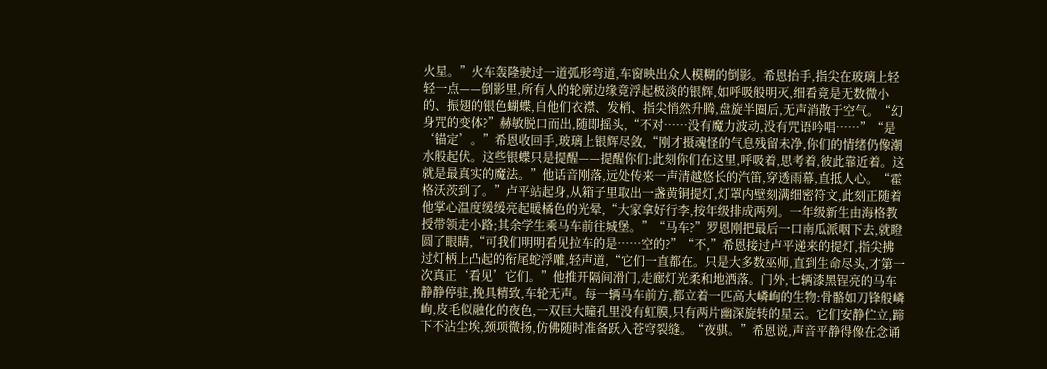火星。”火车轰隆驶过一道弧形弯道,车窗映出众人模糊的倒影。希恩抬手,指尖在玻璃上轻轻一点——倒影里,所有人的轮廓边缘竟浮起极淡的银辉,如呼吸般明灭,细看竟是无数微小的、振翅的银色蝴蝶,自他们衣襟、发梢、指尖悄然升腾,盘旋半圈后,无声消散于空气。“幻身咒的变体?”赫敏脱口而出,随即摇头,“不对……没有魔力波动,没有咒语吟唱……”“是‘锚定’。”希恩收回手,玻璃上银辉尽敛,“刚才摄魂怪的气息残留未净,你们的情绪仍像潮水般起伏。这些银蝶只是提醒——提醒你们:此刻你们在这里,呼吸着,思考着,彼此靠近着。这就是最真实的魔法。”他话音刚落,远处传来一声清越悠长的汽笛,穿透雨幕,直抵人心。“霍格沃茨到了。”卢平站起身,从箱子里取出一盏黄铜提灯,灯罩内壁刻满细密符文,此刻正随着他掌心温度缓缓亮起暖橘色的光晕,“大家拿好行李,按年级排成两列。一年级新生由海格教授带领走小路;其余学生乘马车前往城堡。”“马车?”罗恩刚把最后一口南瓜派咽下去,就瞪圆了眼睛,“可我们明明看见拉车的是……空的?”“不,”希恩接过卢平递来的提灯,指尖拂过灯柄上凸起的衔尾蛇浮雕,轻声道,“它们一直都在。只是大多数巫师,直到生命尽头,才第一次真正‘看见’它们。”他推开隔间滑门,走廊灯光柔和地洒落。门外,七辆漆黑锃亮的马车静静停驻,挽具精致,车轮无声。每一辆马车前方,都立着一匹高大嶙峋的生物:骨骼如刀锋般嶙峋,皮毛似融化的夜色,一双巨大瞳孔里没有虹膜,只有两片幽深旋转的星云。它们安静伫立,蹄下不沾尘埃,颈项微扬,仿佛随时准备跃入苍穹裂缝。“夜骐。”希恩说,声音平静得像在念诵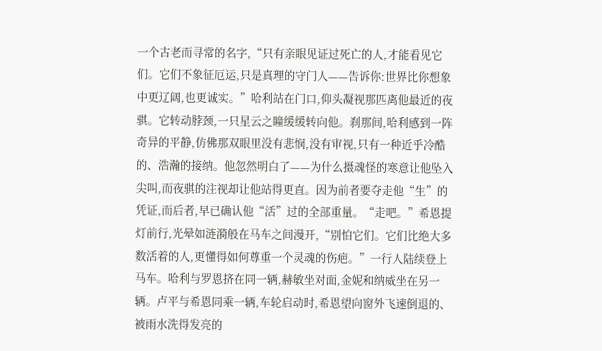一个古老而寻常的名字,“只有亲眼见证过死亡的人,才能看见它们。它们不象征厄运,只是真理的守门人——告诉你:世界比你想象中更辽阔,也更诚实。”哈利站在门口,仰头凝视那匹离他最近的夜骐。它转动脖颈,一只星云之瞳缓缓转向他。刹那间,哈利感到一阵奇异的平静,仿佛那双眼里没有悲悯,没有审视,只有一种近乎冷酷的、浩瀚的接纳。他忽然明白了——为什么摄魂怪的寒意让他坠入尖叫,而夜骐的注视却让他站得更直。因为前者要夺走他“生”的凭证,而后者,早已确认他“活”过的全部重量。“走吧。”希恩提灯前行,光晕如涟漪般在马车之间漫开,“别怕它们。它们比绝大多数活着的人,更懂得如何尊重一个灵魂的伤疤。”一行人陆续登上马车。哈利与罗恩挤在同一辆,赫敏坐对面,金妮和纳威坐在另一辆。卢平与希恩同乘一辆,车轮启动时,希恩望向窗外飞速倒退的、被雨水洗得发亮的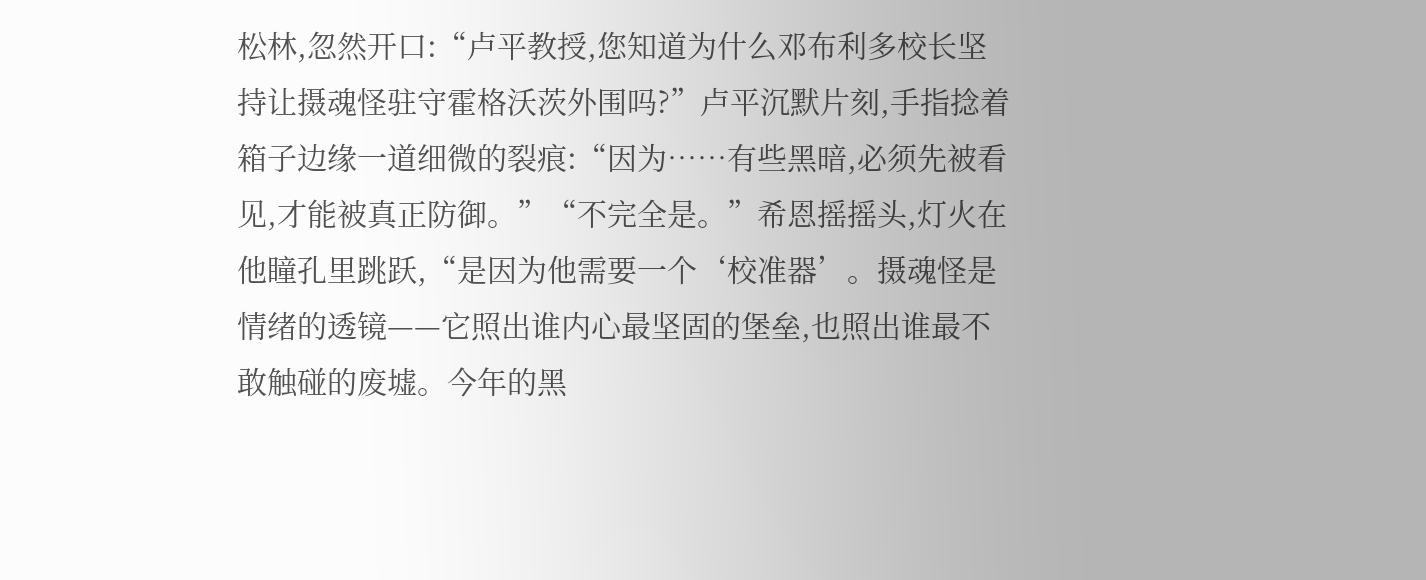松林,忽然开口:“卢平教授,您知道为什么邓布利多校长坚持让摄魂怪驻守霍格沃茨外围吗?”卢平沉默片刻,手指捻着箱子边缘一道细微的裂痕:“因为……有些黑暗,必须先被看见,才能被真正防御。”“不完全是。”希恩摇摇头,灯火在他瞳孔里跳跃,“是因为他需要一个‘校准器’。摄魂怪是情绪的透镜——它照出谁内心最坚固的堡垒,也照出谁最不敢触碰的废墟。今年的黑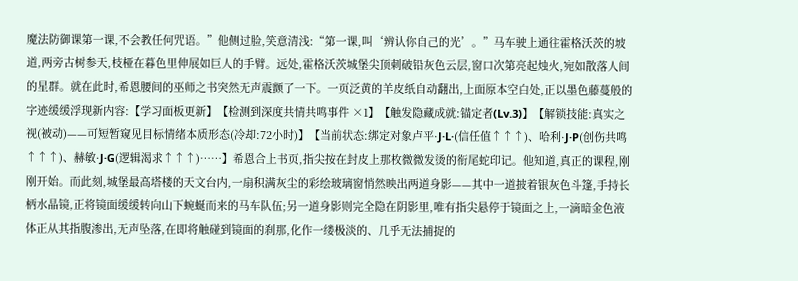魔法防御课第一课,不会教任何咒语。”他侧过脸,笑意清浅:“第一课,叫‘辨认你自己的光’。”马车驶上通往霍格沃茨的坡道,两旁古树参天,枝桠在暮色里伸展如巨人的手臂。远处,霍格沃茨城堡尖顶刺破铅灰色云层,窗口次第亮起烛火,宛如散落人间的星群。就在此时,希恩腰间的巫师之书突然无声震颤了一下。一页泛黄的羊皮纸自动翻出,上面原本空白处,正以墨色藤蔓般的字迹缓缓浮现新内容:【学习面板更新】【检测到深度共情共鸣事件 ×1】【触发隐藏成就:锚定者(Lv.3)】【解锁技能:真实之视(被动)——可短暂窥见目标情绪本质形态(冷却:72小时)】【当前状态:绑定对象卢平·J·L·(信任值↑↑↑)、哈利·J·P(创伤共鸣↑↑↑)、赫敏·J·G(逻辑渴求↑↑↑)……】希恩合上书页,指尖按在封皮上那枚微微发烫的衔尾蛇印记。他知道,真正的课程,刚刚开始。而此刻,城堡最高塔楼的天文台内,一扇积满灰尘的彩绘玻璃窗悄然映出两道身影——其中一道披着银灰色斗篷,手持长柄水晶镜,正将镜面缓缓转向山下蜿蜒而来的马车队伍;另一道身影则完全隐在阴影里,唯有指尖悬停于镜面之上,一滴暗金色液体正从其指腹渗出,无声坠落,在即将触碰到镜面的刹那,化作一缕极淡的、几乎无法捕捉的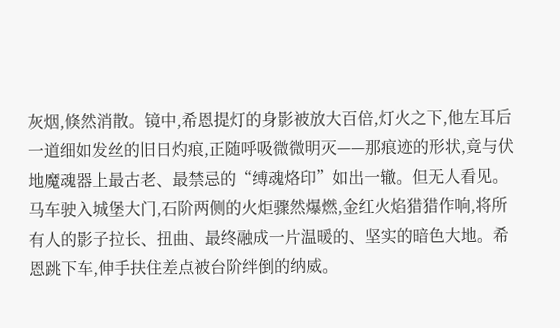灰烟,倏然消散。镜中,希恩提灯的身影被放大百倍,灯火之下,他左耳后一道细如发丝的旧日灼痕,正随呼吸微微明灭——那痕迹的形状,竟与伏地魔魂器上最古老、最禁忌的“缚魂烙印”如出一辙。但无人看见。马车驶入城堡大门,石阶两侧的火炬骤然爆燃,金红火焰猎猎作响,将所有人的影子拉长、扭曲、最终融成一片温暖的、坚实的暗色大地。希恩跳下车,伸手扶住差点被台阶绊倒的纳威。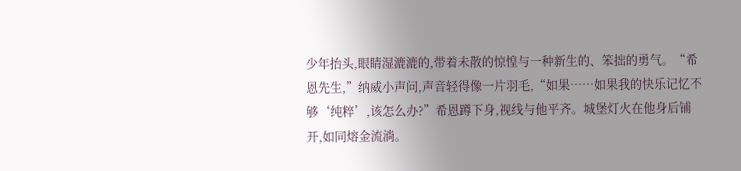少年抬头,眼睛湿漉漉的,带着未散的惊惶与一种新生的、笨拙的勇气。“希恩先生,”纳威小声问,声音轻得像一片羽毛,“如果……如果我的快乐记忆不够‘纯粹’,该怎么办?”希恩蹲下身,视线与他平齐。城堡灯火在他身后铺开,如同熔金流淌。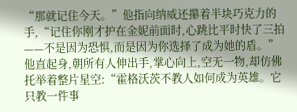“那就记住今天。”他指向纳威还攥着半块巧克力的手,“记住你刚才护在金妮前面时,心跳比平时快了三拍——不是因为恐惧,而是因为你选择了成为她的盾。”他直起身,朝所有人伸出手,掌心向上,空无一物,却仿佛托举着整片星空:“霍格沃茨不教人如何成为英雄。它只教一件事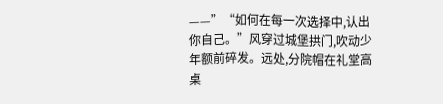——”“如何在每一次选择中,认出你自己。”风穿过城堡拱门,吹动少年额前碎发。远处,分院帽在礼堂高桌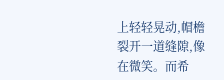上轻轻晃动,帽檐裂开一道缝隙,像在微笑。而希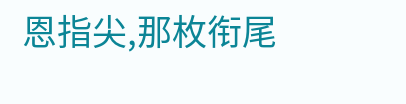恩指尖,那枚衔尾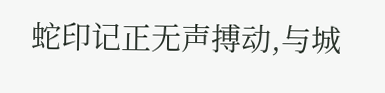蛇印记正无声搏动,与城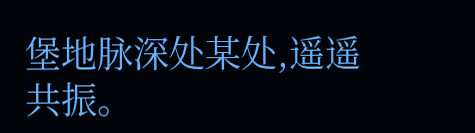堡地脉深处某处,遥遥共振。